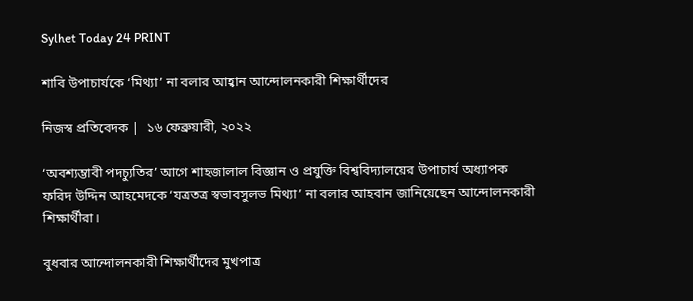Sylhet Today 24 PRINT

শাবি উপাচার্যকে ‘মিথ্যা’ না বলার আহ্বান আন্দোলনকারী শিক্ষার্থীদের

নিজস্ব প্রতিবেদক |  ১৬ ফেব্রুয়ারী, ২০২২

‘অবশ্যম্ভাবী পদচ্যুতির’ আগে শাহজালাল বিজ্ঞান ও প্রযুক্তি বিশ্ববিদ্যালয়ের উপাচার্য অধ্যাপক ফরিদ উদ্দিন আহমেদকে ‘যত্রতত্র স্বভাবসুলভ মিথ্যা’ না বলার আহবান জানিয়েছেন আন্দোলনকারী শিক্ষার্থীরা।

বুধবার আন্দোলনকারী শিক্ষার্থীদের মুখপাত্র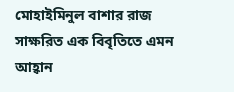মোহাইমিনুল বাশার রাজ সাক্ষরিত এক বিবৃতিতে এমন আহ্বান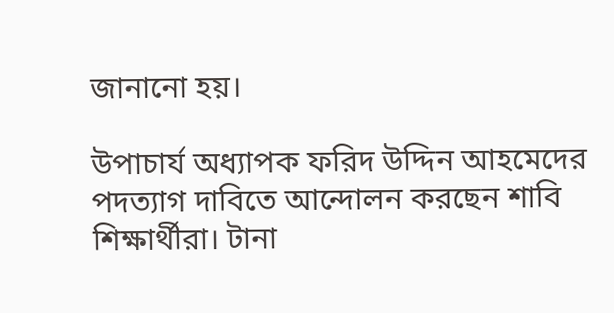জানানো হয়।

উপাচার্য অধ্যাপক ফরিদ উদ্দিন আহমেদের পদত্যাগ দাবিতে আন্দোলন করছেন শাবি শিক্ষার্থীরা। টানা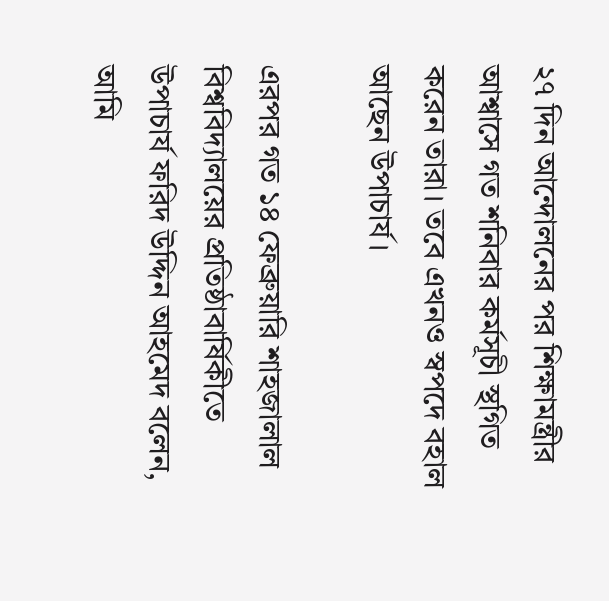২৭ দিন আন্দোলনের পর শিক্ষামন্ত্রীর আশ্বাসে গত শনিবার কর্মসূচী স্থগিত করেন তারা। তবে এখনও স্বপদে বহাল আছেন উপাচার্য।

এরপর গত ১৪ ফেব্রুয়ারি শাহজালাল বিশ্ববিদ্যালয়ের প্রতিষ্ঠাবার্ষিকীতে উপাচার্য ফরিদ উদ্দিন আহমেদ বলেন, আমি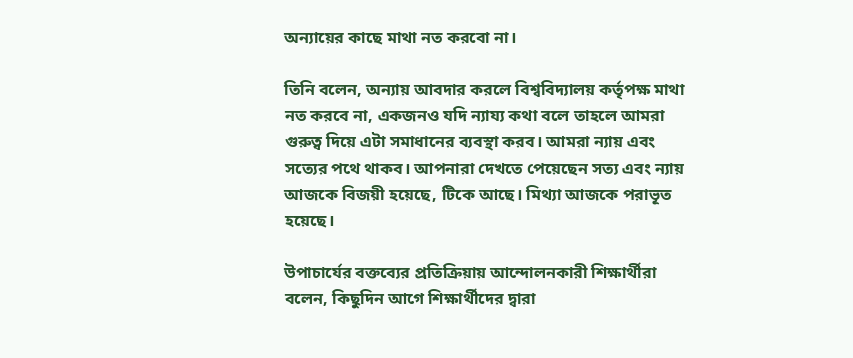অন্যায়ের কাছে মাথা নত করবো না।

তিনি বলেন, অন্যায় আবদার করলে বিশ্ববিদ্যালয় কর্তৃপক্ষ মাথা নত করবে না, একজনও যদি ন্যায্য কথা বলে তাহলে আমরা গুরুত্ব দিয়ে এটা সমাধানের ব্যবস্থা করব। আমরা ন্যায় এবং সত্যের পথে থাকব। আপনারা দেখতে পেয়েছেন সত্য এবং ন্যায় আজকে বিজয়ী হয়েছে, টিকে আছে। মিথ্যা আজকে পরাভূত হয়েছে।

উপাচার্যের বক্তব্যের প্রতিক্রিয়ায় আন্দোলনকারী শিক্ষার্থীরা বলেন, কিছুদিন আগে শিক্ষার্থীদের দ্বারা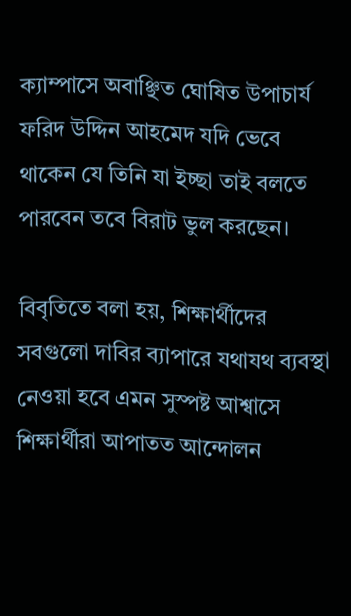ক্যাম্পাসে অবাঞ্ছিত ঘোষিত উপাচার্য ফরিদ উদ্দিন আহমেদ যদি ভেবে থাকেন যে তিনি যা ইচ্ছা তাই বলতে পারবেন তবে বিরাট ভুল করছেন।

বিবৃতিতে বলা হয়, শিক্ষার্থীদের সবগুলো দাবির ব্যাপারে যথাযথ ব্যবস্থা নেওয়া হবে এমন সুস্পষ্ট আশ্বাসে শিক্ষার্থীরা আপাতত আন্দোলন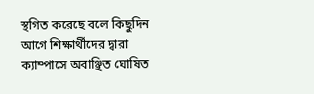স্থগিত করেছে বলে কিছুদিন আগে শিক্ষার্থীদের দ্বারা ক্যাম্পাসে অবাঞ্ছিত ঘোষিত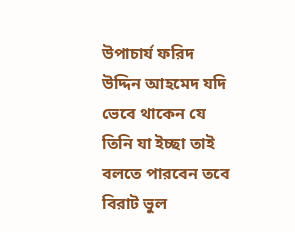উপাচার্য ফরিদ উদ্দিন আহমেদ যদি ভেবে থাকেন যে তিনি যা ইচ্ছা তাই বলতে পারবেন তবে বিরাট ভুল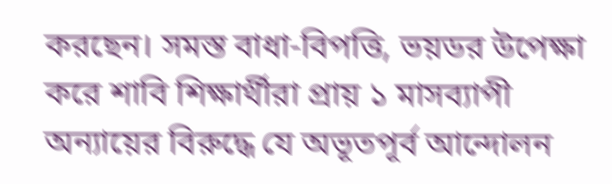করছেন। সমস্ত বাধা-বিপত্তি, ভয়ডর উপেক্ষা করে শাবি শিক্ষার্থীরা প্রায় ১ মাসব্যাপী অন্যায়ের বিরুদ্ধে যে অভূতপূর্ব আন্দোলন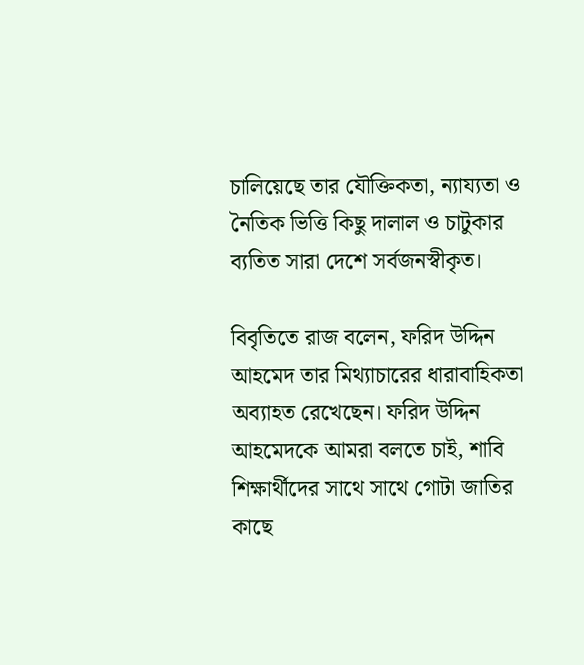চালিয়েছে তার যৌক্তিকতা, ন্যায্যতা ও নৈতিক ভিত্তি কিছু দালাল ও চাটুকার ব্যতিত সারা দেশে সর্বজনস্বীকৃত।

বিবৃতিতে রাজ বলেন, ফরিদ উদ্দিন আহমেদ তার মিথ্যাচারের ধারাবাহিকতা অব্যাহত রেখেছেন। ফরিদ উদ্দিন আহমেদকে আমরা বলতে চাই, শাবি শিক্ষার্থীদের সাথে সাথে গোটা জাতির কাছে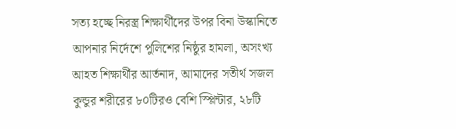সত্য হচ্ছে নিরস্ত্র শিক্ষার্থীদের উপর বিনা উস্কানিতে আপনার নির্দেশে পুলিশের নিষ্ঠুর হামলা, অসংখ্য আহত শিক্ষার্থীর আর্তনাদ, আমাদের সতীর্থ সজল কুন্ডুর শরীরের ৮০টিরও বেশি স্প্লিন্টার, ২৮টি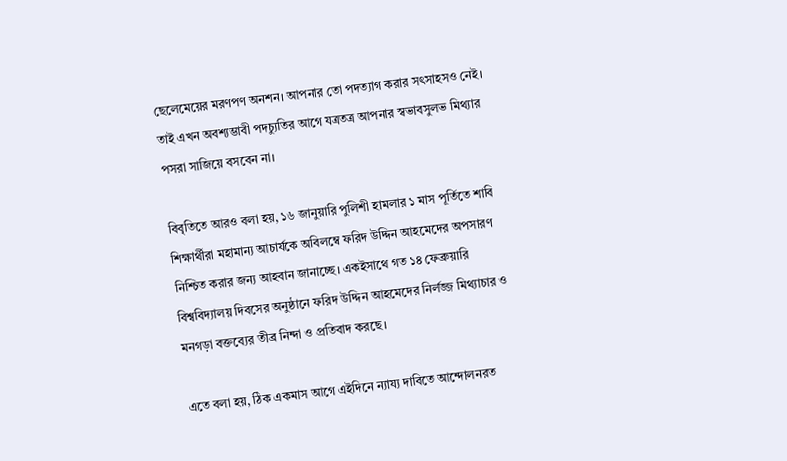ছেলেমেয়ের মরণপণ অনশন। আপনার তো পদত্যাগ করার সৎসাহসও নেই। তাই এখন অবশ্যম্ভাবী পদচ্যুতির আগে যত্রতত্র আপনার স্বভাবসুলভ মিথ্যার পসরা সাজিয়ে বসবেন না।

বিবৃতিতে আরও বলা হয়, ১৬ জানুয়ারি পুলিশী হামলার ১ মাস পূর্তিতে শাবি শিক্ষার্থীরা মহামান্য আচার্যকে অবিলম্বে ফরিদ উদ্দিন আহমেদের অপসারণ নিশ্চিত করার জন্য আহবান জানাচ্ছে। একইসাথে গত ১৪ ফেব্রুয়ারি বিশ্ববিদ্যালয় দিবসের অনুষ্ঠানে ফরিদ উদ্দিন আহমেদের নির্লজ্জ মিথ্যাচার ও মনগড়া বক্তব্যের তীব্র নিন্দা ও প্রতিবাদ করছে।

এতে বলা হয়, ঠিক একমাস আগে এইদিনে ন্যায্য দাবিতে আন্দোলনরত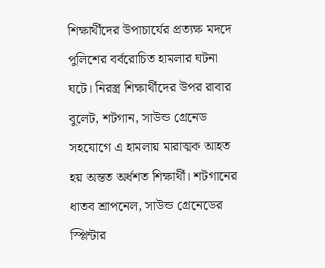শিক্ষার্থীদের উপাচার্যের প্রত্যক্ষ মদদে পুলিশের বর্বরোচিত হামলার ঘটনা ঘটে। নিরস্ত্র শিক্ষার্থীদের উপর রাবার বুলেট, শটগান, সাউন্ড গ্রেনেড সহযোগে এ হামলায় মারাত্মক আহত হয় অন্তত অর্ধশত শিক্ষার্থী। শটগানের ধাতব শ্রাপনেল, সাউন্ড গ্রেনেডের স্প্লিন্টার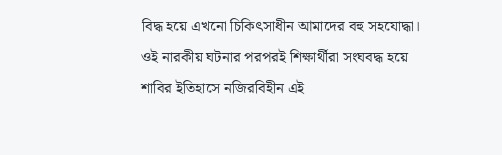বিদ্ধ হয়ে এখনো চিকিৎসাধীন আমাদের বহু সহযোদ্ধা। ওই নারকীয় ঘটনার পরপরই শিক্ষার্থীরা সংঘবদ্ধ হয়ে শাবির ইতিহাসে নজিরবিহীন এই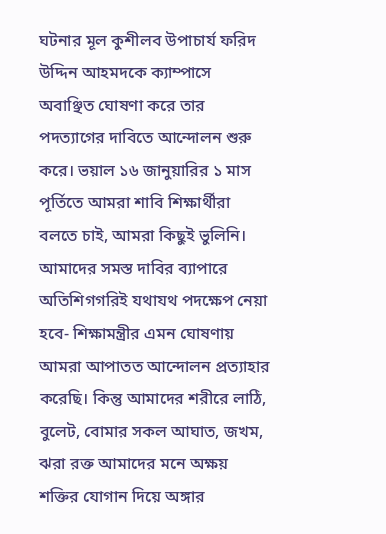ঘটনার মূল কুশীলব উপাচার্য ফরিদ উদ্দিন আহমদকে ক্যাম্পাসে অবাঞ্ছিত ঘোষণা করে তার পদত্যাগের দাবিতে আন্দোলন শুরু করে। ভয়াল ১৬ জানুয়ারির ১ মাস পূর্তিতে আমরা শাবি শিক্ষার্থীরা বলতে চাই, আমরা কিছুই ভুলিনি। আমাদের সমস্ত দাবির ব্যাপারে অতিশিগগরিই যথাযথ পদক্ষেপ নেয়া হবে- শিক্ষামন্ত্রীর এমন ঘোষণায় আমরা আপাতত আন্দোলন প্রত্যাহার করেছি। কিন্তু আমাদের শরীরে লাঠি, বুলেট, বোমার সকল আঘাত, জখম, ঝরা রক্ত আমাদের মনে অক্ষয় শক্তির যোগান দিয়ে অঙ্গার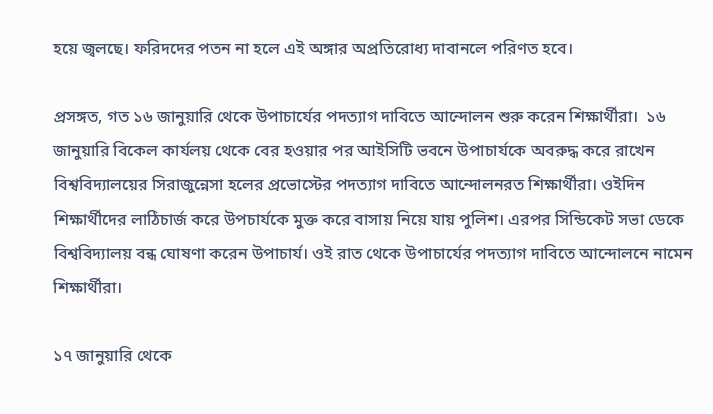হয়ে জ্বলছে। ফরিদদের পতন না হলে এই অঙ্গার অপ্রতিরোধ্য দাবানলে পরিণত হবে।

প্রসঙ্গত, গত ১৬ জানুয়ারি থেকে উপাচার্যের পদত্যাগ দাবিতে আন্দোলন শুরু করেন শিক্ষার্থীরা।  ১৬ জানুয়ারি বিকেল কার্যলয় থেকে বের হওয়ার পর আইসিটি ভবনে উপাচার্যকে অবরুদ্ধ করে রাখেন বিশ্ববিদ্যালয়ের সিরাজুন্নেসা হলের প্রভোস্টের পদত্যাগ দাবিতে আন্দোলনরত শিক্ষার্থীরা। ওইদিন শিক্ষার্থীদের লাঠিচার্জ করে উপচার্যকে মুক্ত করে বাসায় নিয়ে যায় পুলিশ। এরপর সিন্ডিকেট সভা ডেকে বিশ্ববিদ্যালয় বন্ধ ঘোষণা করেন উপাচার্য। ওই রাত থেকে উপাচার্যের পদত্যাগ দাবিতে আন্দোলনে নামেন শিক্ষার্থীরা।

১৭ জানুয়ারি থেকে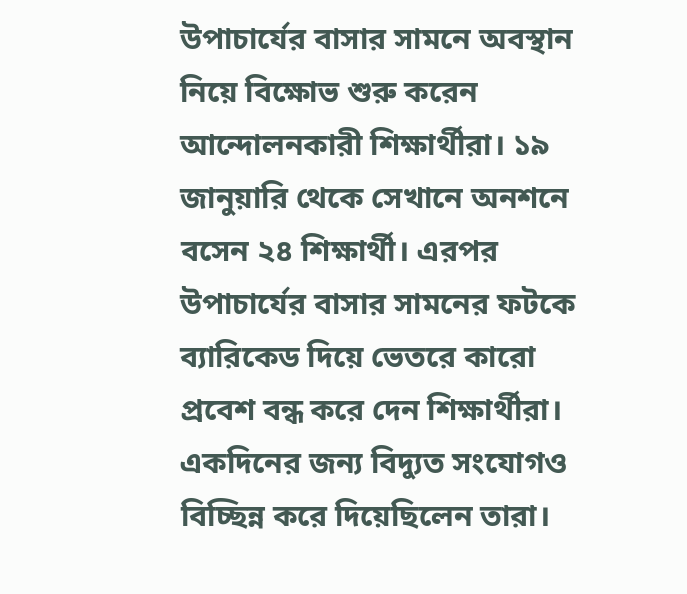উপাচার্যের বাসার সামনে অবস্থান নিয়ে বিক্ষোভ শুরু করেন আন্দোলনকারী শিক্ষার্থীরা। ১৯ জানুয়ারি থেকে সেখানে অনশনে বসেন ২৪ শিক্ষার্থী। এরপর উপাচার্যের বাসার সামনের ফটকে ব্যারিকেড দিয়ে ভেতরে কারো প্রবেশ বন্ধ করে দেন শিক্ষার্থীরা। একদিনের জন্য বিদ্যুত সংযোগও বিচ্ছিন্ন করে দিয়েছিলেন তারা।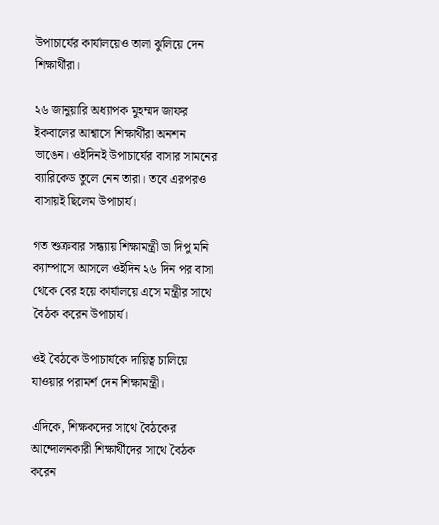উপাচার্যের কার্যালয়েও তালা ঝুলিয়ে দেন শিক্ষার্থীরা।

২৬ জানুয়ারি অধ্যাপক মুহম্মদ জাফর ইকবালের আশ্বাসে শিক্ষার্থীরা অনশন ভাঙেন। ওইদিনই উপাচার্যের বাসার সামনের ব্যারিকেড তুলে নেন তারা। তবে এরপরও বাসায়ই ছিলেম উপাচার্য।

গত শুক্রবার সন্ধ্যায় শিক্ষামন্ত্রী ডা দিপু মনি ক্যাম্পাসে আসলে ওইদিন ২৬ দিন পর বাসা থেকে বের হয়ে কার্যালয়ে এসে মন্ত্রীর সাথে বৈঠক করেন উপাচার্য।

ওই বৈঠকে উপাচার্যকে দায়িত্ব চালিয়ে যাওয়ার পরামর্শ দেন শিক্ষামন্ত্রী।

এদিকে, শিক্ষকদের সাথে বৈঠকের আন্দোলনকারী শিক্ষার্থীদের সাথে বৈঠক করেন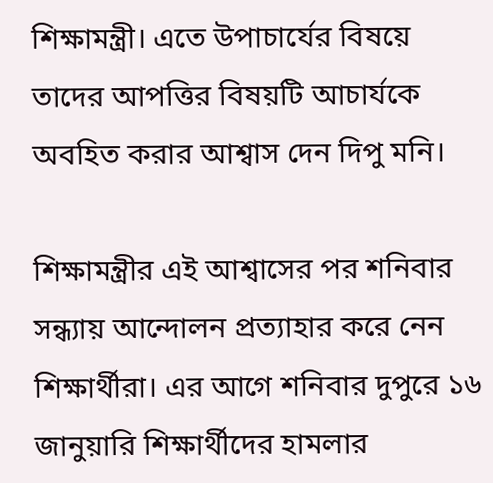শিক্ষামন্ত্রী। এতে উপাচার্যের বিষয়ে তাদের আপত্তির বিষয়টি আচার্যকে অবহিত করার আশ্বাস দেন দিপু মনি।

শিক্ষামন্ত্রীর এই আশ্বাসের পর শনিবার সন্ধ্যায় আন্দোলন প্রত্যাহার করে নেন শিক্ষার্থীরা। এর আগে শনিবার দুপুরে ১৬ জানুয়ারি শিক্ষার্থীদের হামলার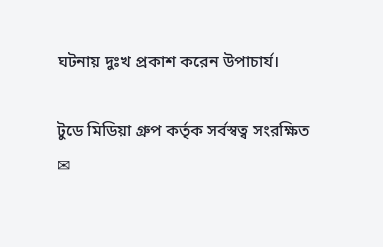ঘটনায় দুঃখ প্রকাশ করেন উপাচার্য।

টুডে মিডিয়া গ্রুপ কর্তৃক সর্বস্বত্ব সংরক্ষিত
✉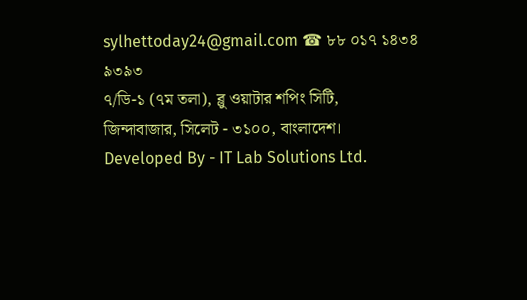sylhettoday24@gmail.com ☎ ৮৮ ০১৭ ১৪৩৪ ৯৩৯৩
৭/ডি-১ (৭ম তলা), ব্লু ওয়াটার শপিং সিটি,
জিন্দাবাজার, সিলেট - ৩১০০, বাংলাদেশ।
Developed By - IT Lab Solutions Ltd.